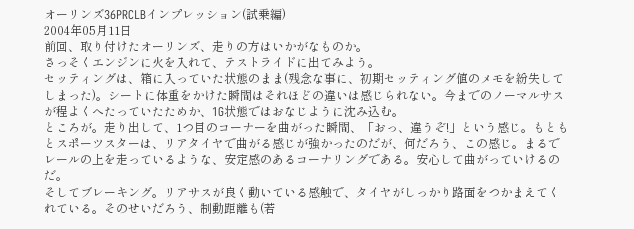オーリンズ36PRCLBインプレッション(試乗編)
2004年05月11日
前回、取り付けたオーリンズ、走りの方はいかがなものか。
さっそくエンジンに火を入れて、テストライドに出てみよう。
セッティングは、箱に入っていた状態のまま(残念な事に、初期セッティング値のメモを紛失してしまった)。シートに体重をかけた瞬間はそれほどの違いは感じられない。今までのノーマルサスが程よくへたっていたためか、1G状態ではおなじように沈み込む。
ところが。走り出して、1つ目のコーナーを曲がった瞬間、「おっ、違うぞ!」という感じ。もともとスポーツスターは、リアタイヤで曲がる感じが強かったのだが、何だろう、この感じ。まるでレールの上を走っているような、安定感のあるコーナリングである。安心して曲がっていけるのだ。
そしてブレーキング。リアサスが良く動いている感触で、タイヤがしっかり路面をつかまえてくれている。そのせいだろう、制動距離も(若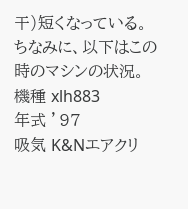干)短くなっている。
ちなみに、以下はこの時のマシンの状況。
機種 xlh883
年式 ’97
吸気 K&Nエアクリ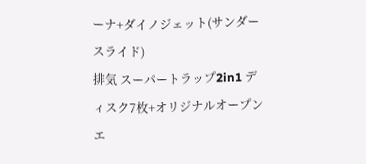ーナ+ダイノジェット(サンダースライド)
排気 スーパートラップ2in1 ディスク7枚+オリジナルオープンエ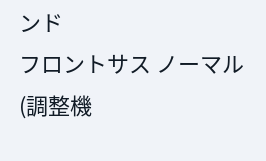ンド
フロントサス ノーマル(調整機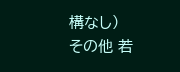構なし)
その他 若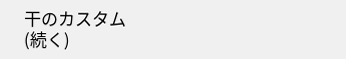干のカスタム
(続く)